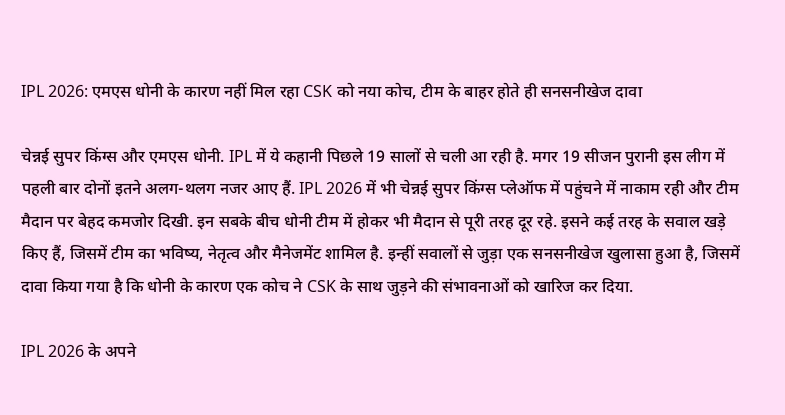IPL 2026: एमएस धोनी के कारण नहीं मिल रहा CSK को नया कोच, टीम के बाहर होते ही सनसनीखेज दावा

चेन्नई सुपर किंग्स और एमएस धोनी. IPL में ये कहानी पिछले 19 सालों से चली आ रही है. मगर 19 सीजन पुरानी इस लीग में पहली बार दोनों इतने अलग-थलग नजर आए हैं. IPL 2026 में भी चेन्नई सुपर किंग्स प्लेऑफ में पहुंचने में नाकाम रही और टीम मैदान पर बेहद कमजोर दिखी. इन सबके बीच धोनी टीम में होकर भी मैदान से पूरी तरह दूर रहे. इसने कई तरह के सवाल खड़े किए हैं, जिसमें टीम का भविष्य, नेतृत्व और मैनेजमेंट शामिल है. इन्हीं सवालों से जुड़ा एक सनसनीखेज खुलासा हुआ है, जिसमें दावा किया गया है कि धोनी के कारण एक कोच ने CSK के साथ जुड़ने की संभावनाओं को खारिज कर दिया.

IPL 2026 के अपने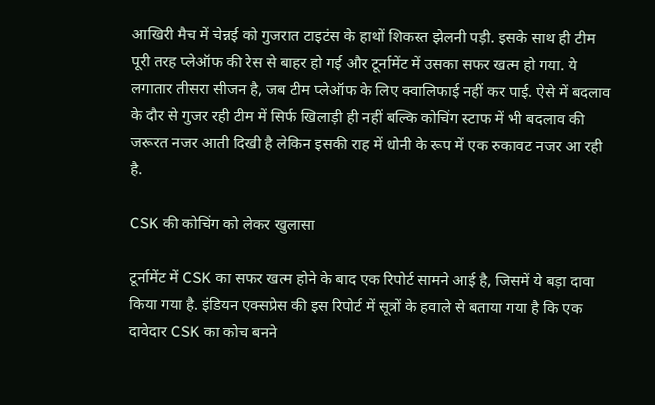आखिरी मैच में चेन्नई को गुजरात टाइटंस के हाथों शिकस्त झेलनी पड़ी. इसके साथ ही टीम पूरी तरह प्लेऑफ की रेस से बाहर हो गई और टूर्नामेंट में उसका सफर खत्म हो गया. ये लगातार तीसरा सीजन है, जब टीम प्लेऑफ के लिए क्वालिफाई नहीं कर पाई. ऐसे में बदलाव के दौर से गुजर रही टीम में सिर्फ खिलाड़ी ही नहीं बल्कि कोचिंग स्टाफ में भी बदलाव की जरूरत नजर आती दिखी है लेकिन इसकी राह में धोनी के रूप में एक रुकावट नजर आ रही है.

CSK की कोचिंग को लेकर खुलासा

टूर्नामेंट में CSK का सफर खत्म होने के बाद एक रिपोर्ट सामने आई है, जिसमें ये बड़ा दावा किया गया है. इंडियन एक्सप्रेस की इस रिपोर्ट में सूत्रों के हवाले से बताया गया है कि एक दावेदार CSK का कोच बनने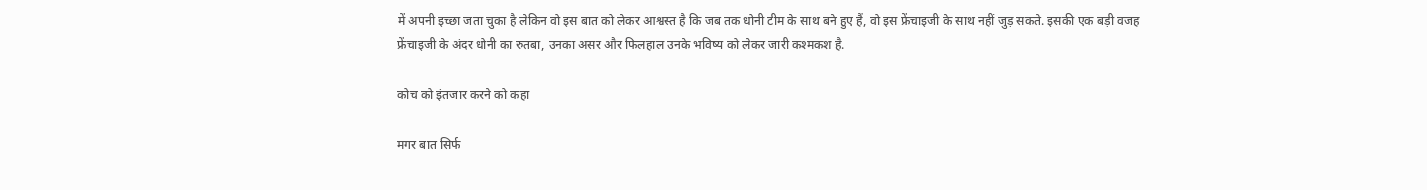में अपनी इच्छा जता चुका है लेकिन वो इस बात को लेकर आश्वस्त है कि जब तक धोनी टीम के साथ बने हुए हैं, वो इस फ्रेंचाइजी के साथ नहीं जुड़ सकते. इसकी एक बड़ी वजह फ्रेंचाइजी के अंदर धोनी का रुतबा, उनका असर और फिलहाल उनके भविष्य को लेकर जारी कश्मकश है.

कोच को इंतजार करने को कहा

मगर बात सिर्फ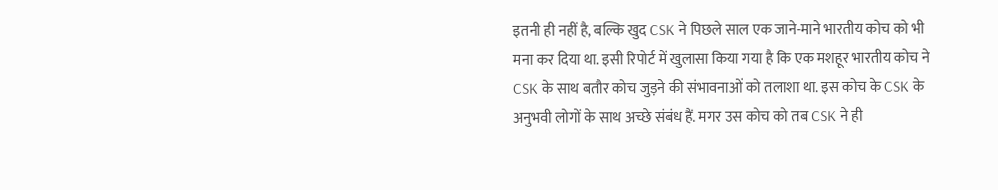इतनी ही नहीं है, बल्कि खुद CSK ने पिछले साल एक जाने-माने भारतीय कोच को भी मना कर दिया था. इसी रिपोर्ट में खुलासा किया गया है कि एक मशहूर भारतीय कोच ने CSK के साथ बतौर कोच जुड़ने की संभावनाओं को तलाशा था. इस कोच के CSK के अनुभवी लोगों के साथ अच्छे संबंध हैं. मगर उस कोच को तब CSK ने ही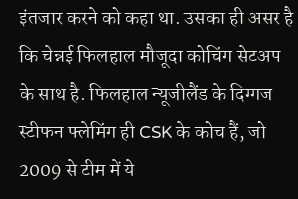इंतजार करने को कहा था. उसका ही असर है कि चेन्नई फिलहाल मौजूदा कोचिंग सेटअप के साथ है. फिलहाल न्यूजीलैंड के दिग्गज स्टीफन फ्लेमिंग ही CSK के कोच हैं, जो 2009 से टीम में ये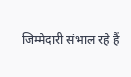जिम्मेदारी संभाल रहे हैं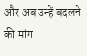और अब उन्हें बदलने की मांग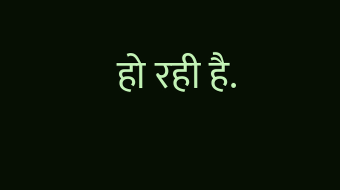हो रही है.